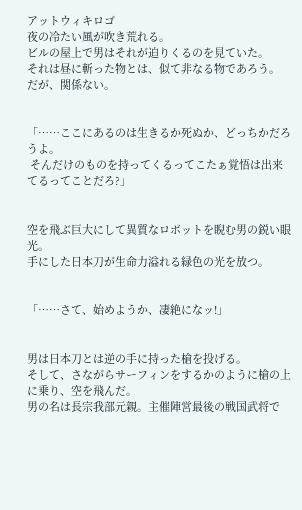アットウィキロゴ
夜の冷たい風が吹き荒れる。
ビルの屋上で男はそれが迫りくるのを見ていた。
それは昼に斬った物とは、似て非なる物であろう。
だが、関係ない。


「……ここにあるのは生きるか死ぬか、どっちかだろうよ。
 そんだけのものを持ってくるってこたぁ覚悟は出来てるってことだろ?」


空を飛ぶ巨大にして異質なロボットを睨む男の鋭い眼光。
手にした日本刀が生命力溢れる緑色の光を放つ。


「……さて、始めようか、凄絶になッ!」


男は日本刀とは逆の手に持った槍を投げる。
そして、さながらサーフィンをするかのように槍の上に乗り、空を飛んだ。
男の名は長宗我部元親。主催陣営最後の戦国武将で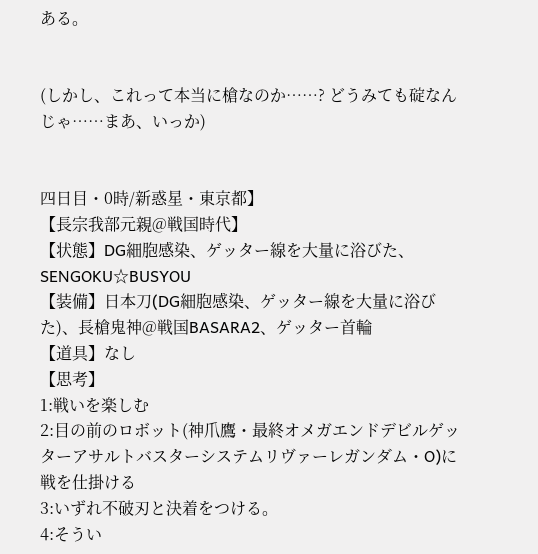ある。


(しかし、これって本当に槍なのか……? どうみても碇なんじゃ……まあ、いっか)


四日目・0時/新惑星・東京都】
【長宗我部元親@戦国時代】
【状態】DG細胞感染、ゲッター線を大量に浴びた、SENGOKU☆BUSYOU
【装備】日本刀(DG細胞感染、ゲッター線を大量に浴びた)、長槍鬼神@戦国BASARA2、ゲッター首輪
【道具】なし
【思考】
1:戦いを楽しむ
2:目の前のロボット(神爪鷹・最終オメガエンドデビルゲッターアサルトバスターシステムリヴァーレガンダム・O)に戦を仕掛ける
3:いずれ不破刃と決着をつける。
4:そうい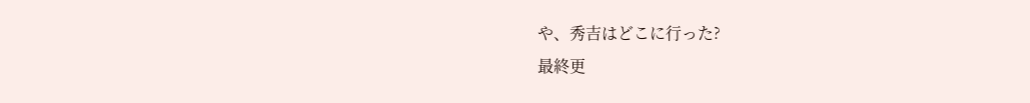や、秀吉はどこに行った?
最終更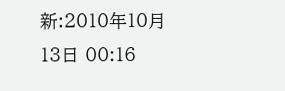新:2010年10月13日 00:16